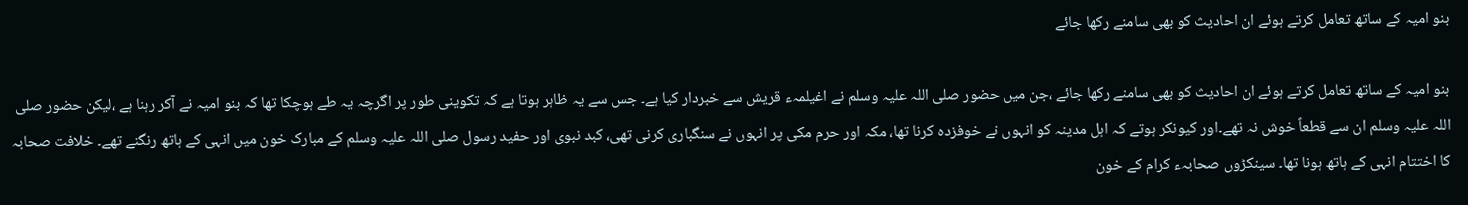بنو امیہ کے ساتھ تعامل کرتے ہوئے ان احادیث کو بھی سامنے رکھا جائے

بنو امیہ کے ساتھ تعامل کرتے ہوئے ان احادیث کو بھی سامنے رکھا جائے ،جن میں حضور صلی اللہ علیہ وسلم نے اغیلمہء قریش سے خبردار کیا ہے۔ جس سے یہ ظاہر ہوتا ہے کہ تکوینی طور پر اگرچہ یہ طے ہوچکا تھا کہ بنو امیہ نے آکر رہنا ہے ،لیکن حضور صلی اللہ علیہ وسلم ان سے قطعاً خوش نہ تھے۔اور کیونکر ہوتے کہ اہل مدینہ کو انہوں نے خوفزدہ کرنا تھا، مکہ اور حرم مکی پر انہوں نے سنگباری کرنی تھی، کبد نبوی اور حفید رسول صلی اللہ علیہ وسلم کے مبارک خون میں انہی کے ہاتھ رنگنے تھے۔ خلافت صحابہ کا اختتام انہی کے ہاتھ ہونا تھا۔ سینکڑوں صحابہء کرام کے خون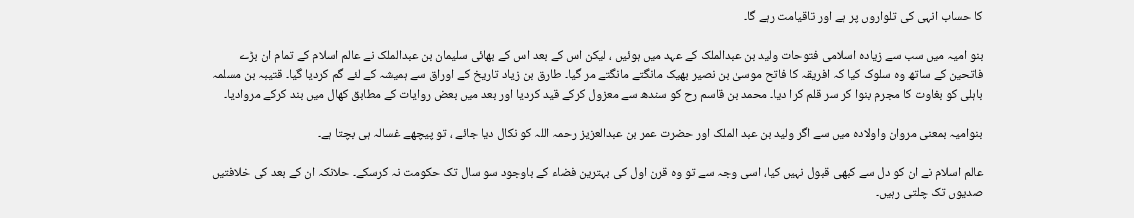کا حساب انہی کی تلواروں پر ہے اور تاقیامت رہے گا۔

بنو امیہ میں سب سے زیادہ اسلامی فتوحات ولید بن عبدالملک کے عہد میں ہوئیں ، لیکن اس کے بعد اس کے بھائی سلیمان بن عبدالملک نے عالم اسلام کے تمام ان بڑے فاتحین کے ساتھ وہ سلوک کیا کہ افریقہ کا فاتح موسیٰ بن نصیر بھیک مانگتے مانگتے مر گیا۔ طارق بن زیاد تاریخ کے اوراق سے ہمیشہ کے لئے گم کردیا گیا۔ قتیبہ بن مسلمہ باہلی کو بغاوت کا مجرم بنوا کر سر قلم کرا دیا۔ محمد بن قاسم رح کو سندھ سے معزول کرکے قید کردیا اور بعد میں بعض روایات کے مطابق کھال میں بند کرکے مروادیا۔

بنوامیہ بمعنی مروان واولادہ میں سے اگر ولید بن عبد الملک اور حضرت عمر بن عبدالعزیز رحمہ اللہ کو نکال دیا جائے ، تو پیچھے غسالہ ہی بچتا ہے۔

عالم اسلام نے ان کو دل سے کبھی قبول نہیں کیا، اسی وجہ سے تو وہ قرن اول کی بہترین فضاء کے باوجود سو سال تک حکومت نہ کرسکے۔ حلانکہ ان کے بعد کی خلافتیں صدیوں تک چلتی رہیں۔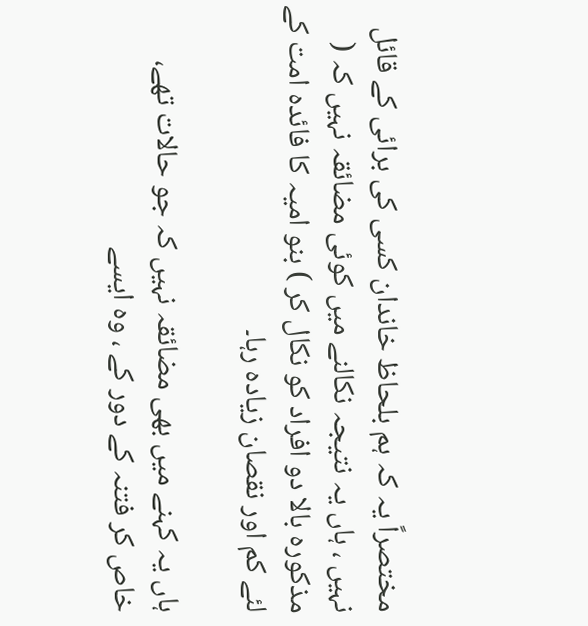مختصراً یہ کہ ہم بلحاظ خاندان کسی کی برائی کے قائل نہیں ، ہاں یہ نتیجہ نکالنے میں کوئی مضائقہ نہیں کہ ( مذکورہ بالا دو افراد کو نکال کر ) بنو امیہ کا فائدہ امت کے لئے کم اور نقصان زیادہ رہا۔

ہاں یہ کہنے میں بھی مضائقہ نہیں کہ جو حالات تھے، خاص کر فتنہ کے دور کے ، وہ ایسے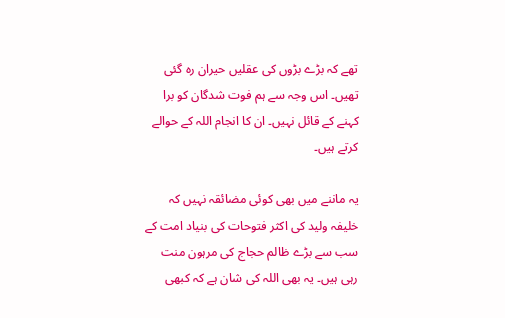تھے کہ بڑے بڑوں کی عقلیں حیران رہ گئی تھیں۔ اس وجہ سے ہم فوت شدگان کو برا کہنے کے قائل نہیں۔ ان کا انجام اللہ کے حوالے کرتے ہیں۔

یہ ماننے میں بھی کوئی مضائقہ نہیں کہ خلیفہ ولید کی اکثر فتوحات کی بنیاد امت کے سب سے بڑے ظالم حجاج کی مرہون منت رہی ہیں۔ یہ بھی اللہ کی شان ہے کہ کبھی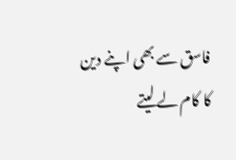فاسق سے بھی اپنے دین کا کام لے لیتے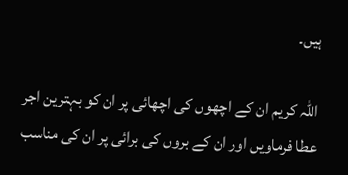ہیں۔

اللہ کریم ان کے اچھوں کی اچھائی پر ان کو بہترین اجر عطا فرماویں اور ان کے بروں کی برائی پر ان کی مناسب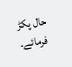حال پکڑ فرمائے۔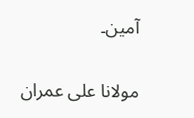آمین۔

مولانا علی عمران